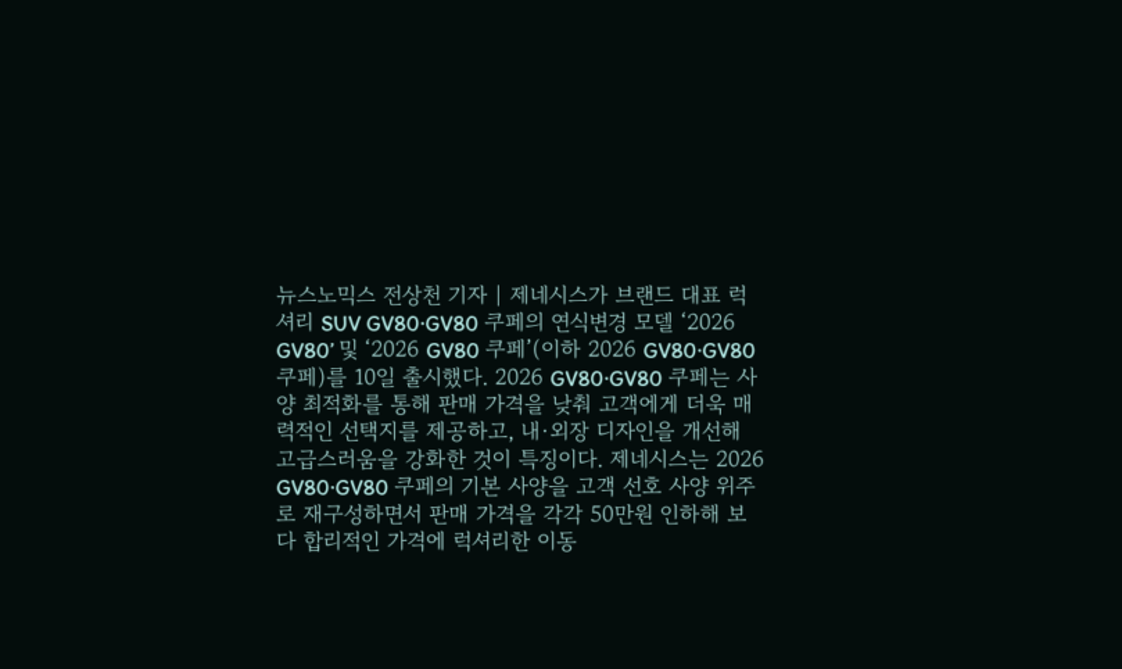뉴스노믹스 전상천 기자 | 제네시스가 브랜드 대표 럭셔리 SUV GV80·GV80 쿠페의 연식변경 모델 ‘2026 GV80’ 및 ‘2026 GV80 쿠페’(이하 2026 GV80·GV80 쿠페)를 10일 출시했다. 2026 GV80·GV80 쿠페는 사양 최적화를 통해 판매 가격을 낮춰 고객에게 더욱 매력적인 선택지를 제공하고, 내·외장 디자인을 개선해 고급스러움을 강화한 것이 특징이다. 제네시스는 2026 GV80·GV80 쿠페의 기본 사양을 고객 선호 사양 위주로 재구성하면서 판매 가격을 각각 50만원 인하해 보다 합리적인 가격에 럭셔리한 이동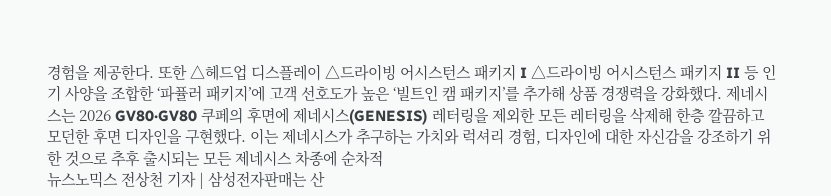경험을 제공한다. 또한 △헤드업 디스플레이 △드라이빙 어시스턴스 패키지 I △드라이빙 어시스턴스 패키지 II 등 인기 사양을 조합한 ‘파퓰러 패키지’에 고객 선호도가 높은 ‘빌트인 캠 패키지’를 추가해 상품 경쟁력을 강화했다. 제네시스는 2026 GV80·GV80 쿠페의 후면에 제네시스(GENESIS) 레터링을 제외한 모든 레터링을 삭제해 한층 깔끔하고 모던한 후면 디자인을 구현했다. 이는 제네시스가 추구하는 가치와 럭셔리 경험, 디자인에 대한 자신감을 강조하기 위한 것으로 추후 출시되는 모든 제네시스 차종에 순차적
뉴스노믹스 전상천 기자 | 삼성전자판매는 산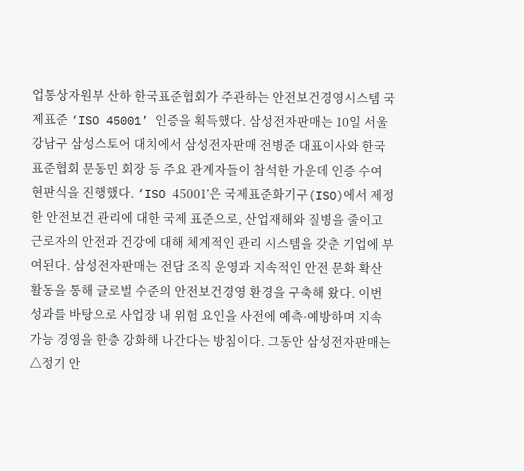업통상자원부 산하 한국표준협회가 주관하는 안전보건경영시스템 국제표준 ‘ISO 45001’ 인증을 획득했다. 삼성전자판매는 10일 서울 강남구 삼성스토어 대치에서 삼성전자판매 전병준 대표이사와 한국표준협회 문동민 회장 등 주요 관계자들이 참석한 가운데 인증 수여 현판식을 진행했다. ‘ISO 45001’은 국제표준화기구(ISO)에서 제정한 안전보건 관리에 대한 국제 표준으로, 산업재해와 질병을 줄이고 근로자의 안전과 건강에 대해 체계적인 관리 시스템을 갖춘 기업에 부여된다. 삼성전자판매는 전담 조직 운영과 지속적인 안전 문화 확산 활동을 통해 글로벌 수준의 안전보건경영 환경을 구축해 왔다. 이번 성과를 바탕으로 사업장 내 위험 요인을 사전에 예측·예방하며 지속 가능 경영을 한층 강화해 나간다는 방침이다. 그동안 삼성전자판매는 △정기 안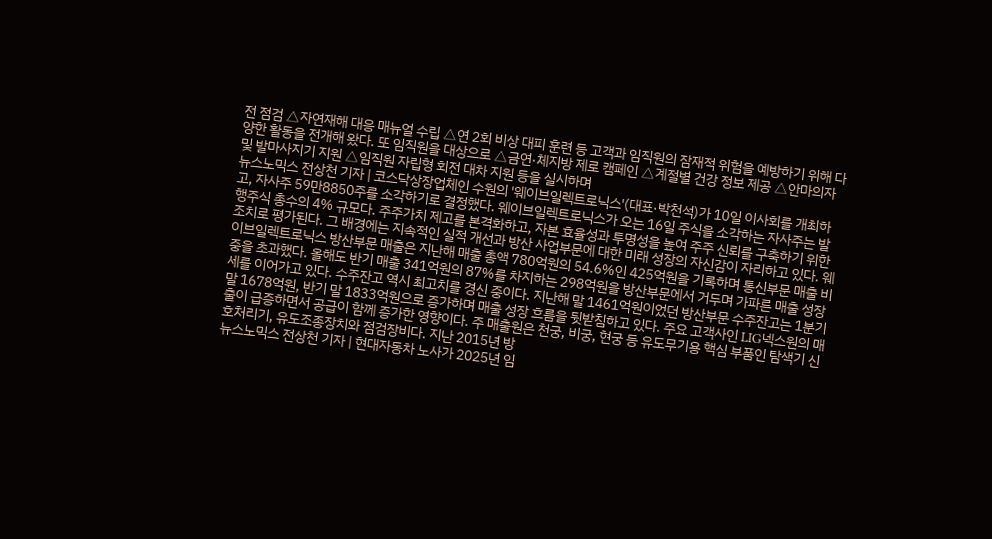전 점검 △자연재해 대응 매뉴얼 수립 △연 2회 비상 대피 훈련 등 고객과 임직원의 잠재적 위험을 예방하기 위해 다양한 활동을 전개해 왔다. 또 임직원을 대상으로 △금연·체지방 제로 캠페인 △계절별 건강 정보 제공 △안마의자 및 발마사지기 지원 △임직원 자립형 회전 대차 지원 등을 실시하며
뉴스노믹스 전상천 기자 | 코스닥상장업체인 수원의 '웨이브일렉트로닉스'(대표·박천석)가 10일 이사회를 개최하고, 자사주 59만8850주를 소각하기로 결정했다. 웨이브일렉트로닉스가 오는 16일 주식을 소각하는 자사주는 발행주식 총수의 4% 규모다. 주주가치 제고를 본격화하고, 자본 효율성과 투명성을 높여 주주 신뢰를 구축하기 위한 조치로 평가된다. 그 배경에는 지속적인 실적 개선과 방산 사업부문에 대한 미래 성장의 자신감이 자리하고 있다. 웨이브일렉트로닉스 방산부문 매출은 지난해 매출 총액 780억원의 54.6%인 425억원을 기록하며 통신부문 매출 비중을 초과했다. 올해도 반기 매출 341억원의 87%를 차지하는 298억원을 방산부문에서 거두며 가파른 매출 성장세를 이어가고 있다. 수주잔고 역시 최고치를 경신 중이다. 지난해 말 1461억원이었던 방산부문 수주잔고는 1분기 말 1678억원, 반기 말 1833억원으로 증가하며 매출 성장 흐름을 뒷받침하고 있다. 주요 고객사인 LIG넥스원의 매출이 급증하면서 공급이 함께 증가한 영향이다. 주 매출원은 천궁, 비궁, 현궁 등 유도무기용 핵심 부품인 탐색기 신호처리기, 유도조종장치와 점검장비다. 지난 2015년 방
뉴스노믹스 전상천 기자 | 현대자동차 노사가 2025년 임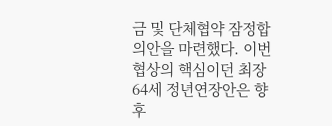금 및 단체협약 잠정합의안을 마련했다. 이번 협상의 핵심이던 최장 64세 정년연장안은 향후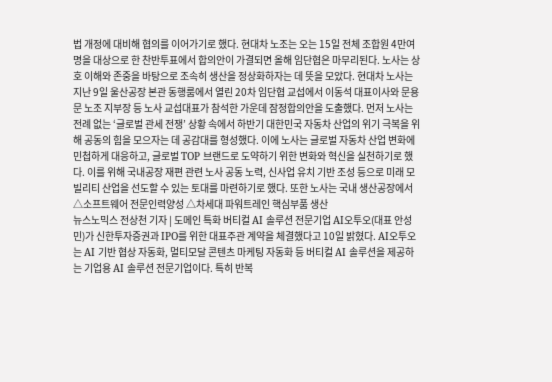법 개정에 대비해 협의를 이어가기로 했다. 현대차 노조는 오는 15일 전체 조합원 4만여명을 대상으로 한 찬반투표에서 합의안이 가결되면 올해 임단협은 마무리된다. 노사는 상호 이해와 존중을 바탕으로 조속히 생산을 정상화하자는 데 뜻을 모았다. 현대차 노사는 지난 9일 울산공장 본관 동행룸에서 열린 20차 임단협 교섭에서 이동석 대표이사와 문용문 노조 지부장 등 노사 교섭대표가 참석한 가운데 잠정합의안을 도출했다. 먼저 노사는 전례 없는 ‘글로벌 관세 전쟁’ 상황 속에서 하반기 대한민국 자동차 산업의 위기 극복을 위해 공동의 힘을 모으자는 데 공감대를 형성했다. 이에 노사는 글로벌 자동차 산업 변화에 민첩하게 대응하고, 글로벌 TOP 브랜드로 도약하기 위한 변화와 혁신을 실천하기로 했다. 이를 위해 국내공장 재편 관련 노사 공동 노력, 신사업 유치 기반 조성 등으로 미래 모빌리티 산업을 선도할 수 있는 토대를 마련하기로 했다. 또한 노사는 국내 생산공장에서 △소프트웨어 전문인력양성 △차세대 파워트레인 핵심부품 생산
뉴스노믹스 전상천 기자 | 도메인 특화 버티컬 AI 솔루션 전문기업 AI오투오(대표 안성민)가 신한투자증권과 IPO를 위한 대표주관 계약을 체결했다고 10일 밝혔다. AI오투오는 AI 기반 협상 자동화, 멀티모달 콘텐츠 마케팅 자동화 등 버티컬 AI 솔루션을 제공하는 기업용 AI 솔루션 전문기업이다. 특히 반복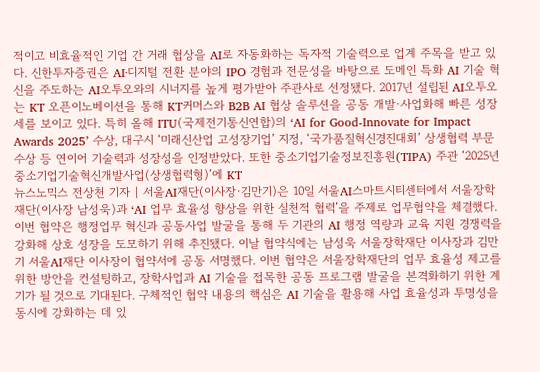적이고 비효율적인 기업 간 거래 협상을 AI로 자동화하는 독자적 기술력으로 업계 주목을 받고 있다. 신한투자증권은 AI·디지털 전환 분야의 IPO 경험과 전문성을 바탕으로 도메인 특화 AI 기술 혁신을 주도하는 AI오투오와의 시너지를 높게 평가받아 주관사로 선정됐다. 2017년 설립된 AI오투오는 KT 오픈이노베이션을 통해 KT커머스와 B2B AI 협상 솔루션을 공동 개발·사업화해 빠른 성장세를 보이고 있다. 특히 올해 ITU(국제전기통신연합)의 ‘AI for Good-Innovate for Impact Awards 2025’ 수상, 대구시 ‘미래신산업 고성장기업’ 지정, ‘국가품질혁신경진대회’ 상생협력 부문 수상 등 연이어 기술력과 성장성을 인정받았다. 또한 중소기업기술정보진흥원(TIPA) 주관 ‘2025년 중소기업기술혁신개발사업(상생협력형)’에 KT
뉴스노믹스 전상천 기자 | 서울AI재단(이사장·김만기)은 10일 서울AI스마트시티센터에서 서울장학재단(이사장 남성욱)과 ‘AI 업무 효율성 향상을 위한 실천적 협력’을 주제로 업무협약을 체결했다. 이번 협약은 행정업무 혁신과 공동사업 발굴을 통해 두 기관의 AI 행정 역량과 교육 지원 경쟁력을 강화해 상호 성장을 도모하기 위해 추진됐다. 이날 협약식에는 남성욱 서울장학재단 이사장과 김만기 서울AI재단 이사장이 협약서에 공동 서명했다. 이번 협약은 서울장학재단의 업무 효율성 제고를 위한 방안을 컨설팅하고, 장학사업과 AI 기술을 접목한 공동 프로그램 발굴을 본격화하기 위한 계기가 될 것으로 기대된다. 구체적인 협약 내용의 핵심은 AI 기술을 활용해 사업 효율성과 투명성을 동시에 강화하는 데 있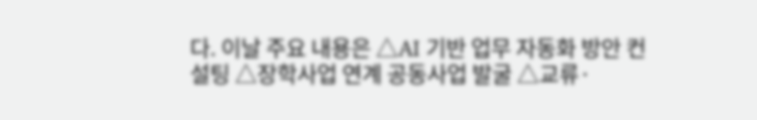다. 이날 주요 내용은 △AI 기반 업무 자동화 방안 컨설팅 △장학사업 연계 공동사업 발굴 △교류·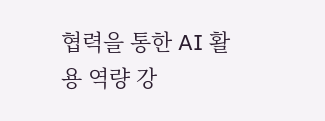협력을 통한 AI 활용 역량 강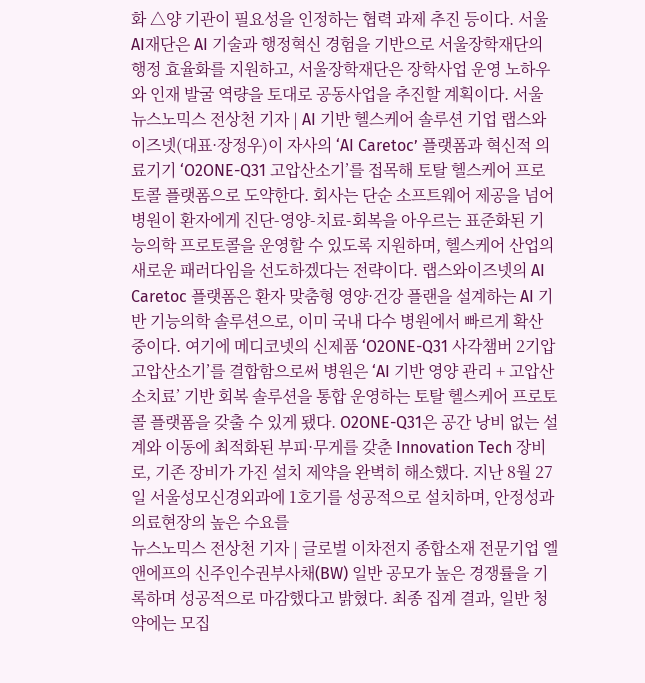화 △양 기관이 필요성을 인정하는 협력 과제 추진 등이다. 서울AI재단은 AI 기술과 행정혁신 경험을 기반으로 서울장학재단의 행정 효율화를 지원하고, 서울장학재단은 장학사업 운영 노하우와 인재 발굴 역량을 토대로 공동사업을 추진할 계획이다. 서울
뉴스노믹스 전상천 기자 | AI 기반 헬스케어 솔루션 기업 랩스와이즈넷(대표·장정우)이 자사의 ‘AI Caretoc’ 플랫폼과 혁신적 의료기기 ‘O2ONE-Q31 고압산소기’를 접목해 토탈 헬스케어 프로토콜 플랫폼으로 도약한다. 회사는 단순 소프트웨어 제공을 넘어 병원이 환자에게 진단-영양-치료-회복을 아우르는 표준화된 기능의학 프로토콜을 운영할 수 있도록 지원하며, 헬스케어 산업의 새로운 패러다임을 선도하겠다는 전략이다. 랩스와이즈넷의 AI Caretoc 플랫폼은 환자 맞춤형 영양·건강 플랜을 설계하는 AI 기반 기능의학 솔루션으로, 이미 국내 다수 병원에서 빠르게 확산 중이다. 여기에 메디코넷의 신제품 ‘O2ONE-Q31 사각챔버 2기압 고압산소기’를 결합함으로써 병원은 ‘AI 기반 영양 관리 + 고압산소치료’ 기반 회복 솔루션을 통합 운영하는 토탈 헬스케어 프로토콜 플랫폼을 갖출 수 있게 됐다. O2ONE-Q31은 공간 낭비 없는 설계와 이동에 최적화된 부피·무게를 갖춘 Innovation Tech 장비로, 기존 장비가 가진 설치 제약을 완벽히 해소했다. 지난 8월 27일 서울성모신경외과에 1호기를 성공적으로 설치하며, 안정성과 의료현장의 높은 수요를
뉴스노믹스 전상천 기자 | 글로벌 이차전지 종합소재 전문기업 엘앤에프의 신주인수권부사채(BW) 일반 공모가 높은 경쟁률을 기록하며 성공적으로 마감했다고 밝혔다. 최종 집계 결과, 일반 청약에는 모집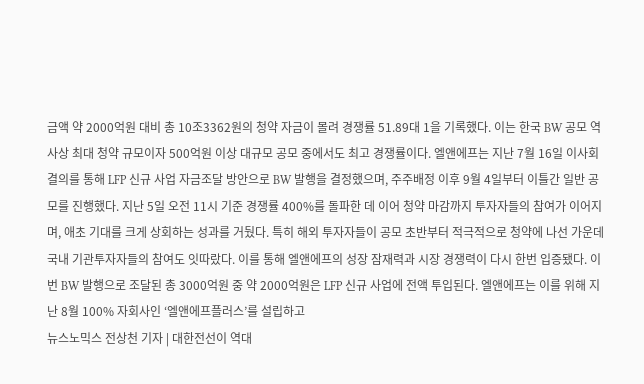금액 약 2000억원 대비 총 10조3362원의 청약 자금이 몰려 경쟁률 51.89대 1을 기록했다. 이는 한국 BW 공모 역사상 최대 청약 규모이자 500억원 이상 대규모 공모 중에서도 최고 경쟁률이다. 엘앤에프는 지난 7월 16일 이사회 결의를 통해 LFP 신규 사업 자금조달 방안으로 BW 발행을 결정했으며, 주주배정 이후 9월 4일부터 이틀간 일반 공모를 진행했다. 지난 5일 오전 11시 기준 경쟁률 400%를 돌파한 데 이어 청약 마감까지 투자자들의 참여가 이어지며, 애초 기대를 크게 상회하는 성과를 거뒀다. 특히 해외 투자자들이 공모 초반부터 적극적으로 청약에 나선 가운데 국내 기관투자자들의 참여도 잇따랐다. 이를 통해 엘앤에프의 성장 잠재력과 시장 경쟁력이 다시 한번 입증됐다. 이번 BW 발행으로 조달된 총 3000억원 중 약 2000억원은 LFP 신규 사업에 전액 투입된다. 엘앤에프는 이를 위해 지난 8월 100% 자회사인 ‘엘앤에프플러스’를 설립하고
뉴스노믹스 전상천 기자 | 대한전선이 역대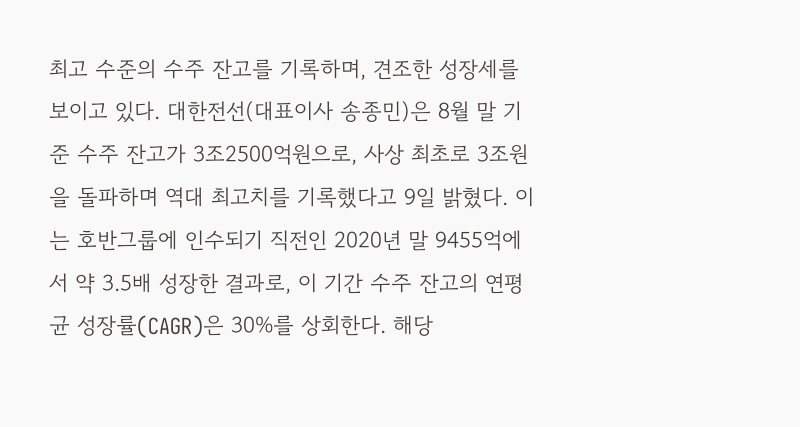최고 수준의 수주 잔고를 기록하며, 견조한 성장세를 보이고 있다. 대한전선(대표이사 송종민)은 8월 말 기준 수주 잔고가 3조2500억원으로, 사상 최초로 3조원을 돌파하며 역대 최고치를 기록했다고 9일 밝혔다. 이는 호반그룹에 인수되기 직전인 2020년 말 9455억에서 약 3.5배 성장한 결과로, 이 기간 수주 잔고의 연평균 성장률(CAGR)은 30%를 상회한다. 해당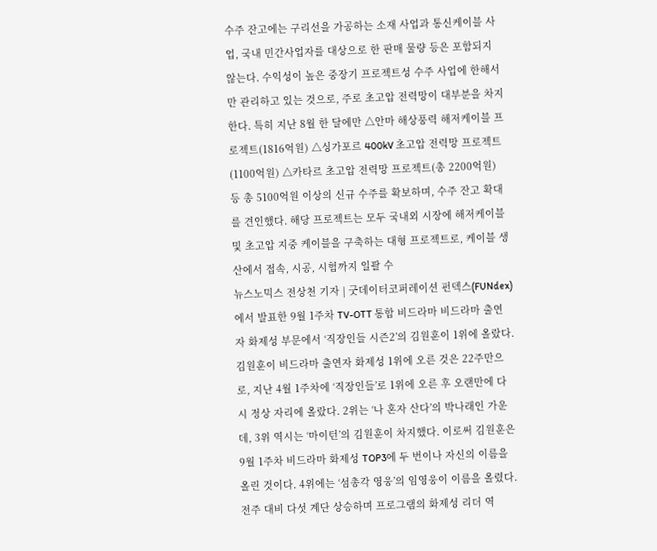수주 잔고에는 구리선을 가공하는 소재 사업과 통신케이블 사업, 국내 민간사업자를 대상으로 한 판매 물량 등은 포함되지 않는다. 수익성이 높은 중장기 프로젝트성 수주 사업에 한해서만 관리하고 있는 것으로, 주로 초고압 전력망이 대부분을 차지한다. 특히 지난 8월 한 달에만 △안마 해상풍력 해저케이블 프로젝트(1816억원) △싱가포르 400kV 초고압 전력망 프로젝트(1100억원) △카타르 초고압 전력망 프로젝트(총 2200억원) 등 총 5100억원 이상의 신규 수주를 확보하며, 수주 잔고 확대를 견인했다. 해당 프로젝트는 모두 국내외 시장에 해저케이블 및 초고압 지중 케이블을 구축하는 대형 프로젝트로, 케이블 생산에서 접속, 시공, 시험까지 일괄 수
뉴스노믹스 전상천 기자 | 굿데이터코퍼레이션 펀덱스(FUNdex)에서 발표한 9월 1주차 TV-OTT 통합 비드라마 비드라마 출연자 화제성 부문에서 ‘직장인들 시즌2’의 김원훈이 1위에 올랐다. 김원훈이 비드라마 출연자 화제성 1위에 오른 것은 22주만으로, 지난 4월 1주차에 ‘직장인들’로 1위에 오른 후 오랜만에 다시 정상 자리에 올랐다. 2위는 ‘나 혼자 산다’의 박나래인 가운데, 3위 역시는 ‘마이턴’의 김원훈이 차지했다. 이로써 김원훈은 9월 1주차 비드라마 화제성 TOP3에 두 번이나 자신의 이름을 올린 것이다. 4위에는 ‘섬총각 영웅’의 임영웅이 이름을 올렸다. 전주 대비 다섯 계단 상승하며 프로그램의 화제성 리더 역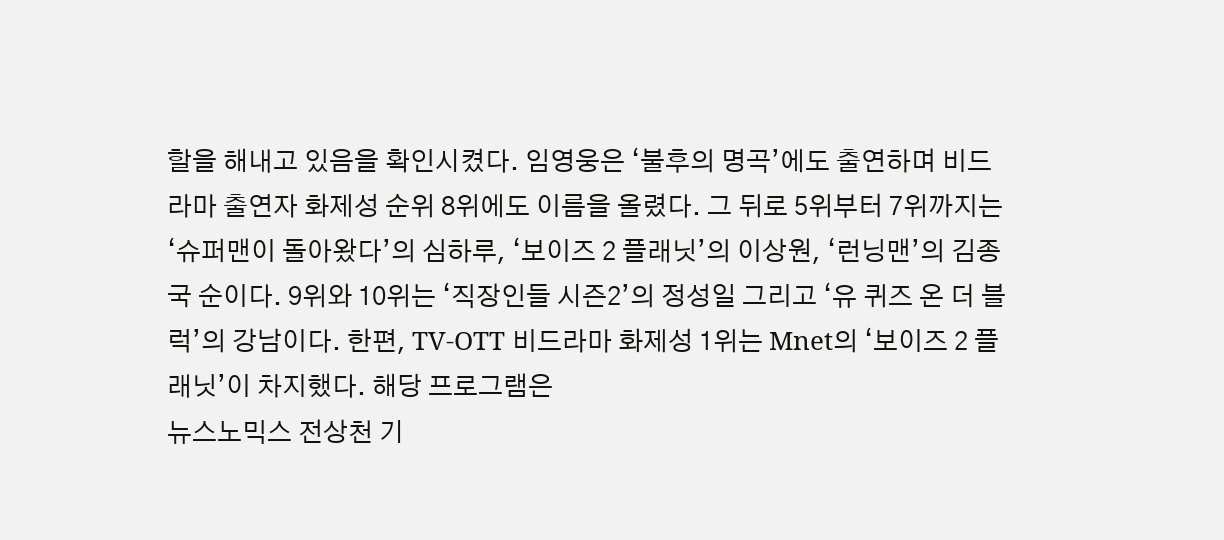할을 해내고 있음을 확인시켰다. 임영웅은 ‘불후의 명곡’에도 출연하며 비드라마 출연자 화제성 순위 8위에도 이름을 올렸다. 그 뒤로 5위부터 7위까지는 ‘슈퍼맨이 돌아왔다’의 심하루, ‘보이즈 2 플래닛’의 이상원, ‘런닝맨’의 김종국 순이다. 9위와 10위는 ‘직장인들 시즌2’의 정성일 그리고 ‘유 퀴즈 온 더 블럭’의 강남이다. 한편, TV-OTT 비드라마 화제성 1위는 Mnet의 ‘보이즈 2 플래닛’이 차지했다. 해당 프로그램은
뉴스노믹스 전상천 기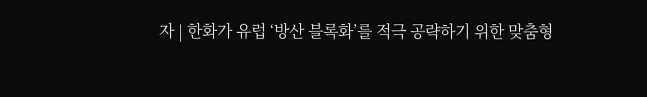자 | 한화가 유럽 ‘방산 블록화’를 적극 공략하기 위한 맞춤형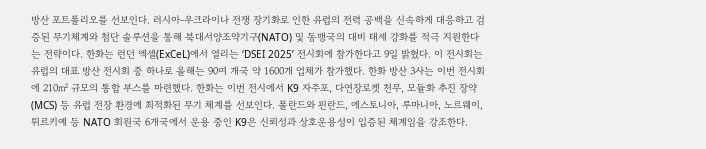방산 포트폴리오를 선보인다. 러시아-우크라이나 전쟁 장기화로 인한 유럽의 전력 공백을 신속하게 대응하고 검증된 무기체계와 첨단 솔루션을 통해 북대서양조약기구(NATO) 및 동맹국의 대비 태세 강화를 적극 지원한다는 전략이다. 한화는 런던 엑셀(ExCeL)에서 열리는 ‘DSEI 2025’ 전시회에 참가한다고 9일 밝혔다. 이 전시회는 유럽의 대표 방산 전시회 중 하나로 올해는 90여 개국 약 1600개 업체가 참가했다. 한화 방산 3사는 이번 전시회에 210㎡ 규모의 통합 부스를 마련했다. 한화는 이번 전시에서 K9 자주포, 다연장로켓 천무, 모듈화 추진 장약(MCS) 등 유럽 전장 환경에 최적화된 무기 체계를 선보인다. 폴란드와 핀란드, 에스토니아, 루마니아, 노르웨이, 튀르키예 등 NATO 회원국 6개국에서 운용 중인 K9은 신뢰성과 상호운용성이 입증된 체계임을 강조한다.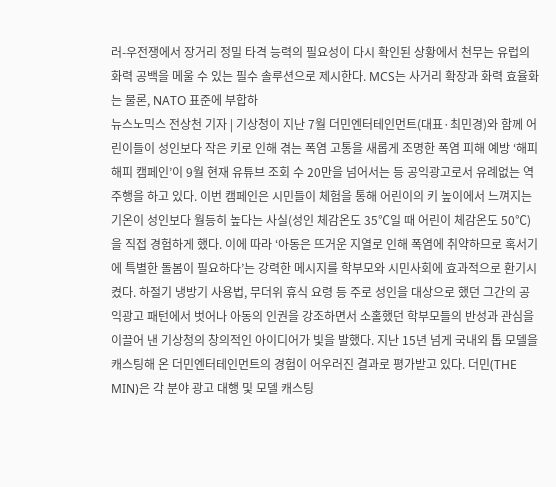러-우전쟁에서 장거리 정밀 타격 능력의 필요성이 다시 확인된 상황에서 천무는 유럽의 화력 공백을 메울 수 있는 필수 솔루션으로 제시한다. MCS는 사거리 확장과 화력 효율화는 물론, NATO 표준에 부합하
뉴스노믹스 전상천 기자 | 기상청이 지난 7월 더민엔터테인먼트(대표·최민경)와 함께 어린이들이 성인보다 작은 키로 인해 겪는 폭염 고통을 새롭게 조명한 폭염 피해 예방 ‘해피해피 캠페인’이 9월 현재 유튜브 조회 수 20만을 넘어서는 등 공익광고로서 유례없는 역주행을 하고 있다. 이번 캠페인은 시민들이 체험을 통해 어린이의 키 높이에서 느껴지는 기온이 성인보다 월등히 높다는 사실(성인 체감온도 35℃일 때 어린이 체감온도 50℃)을 직접 경험하게 했다. 이에 따라 ‘아동은 뜨거운 지열로 인해 폭염에 취약하므로 혹서기에 특별한 돌봄이 필요하다’는 강력한 메시지를 학부모와 시민사회에 효과적으로 환기시켰다. 하절기 냉방기 사용법, 무더위 휴식 요령 등 주로 성인을 대상으로 했던 그간의 공익광고 패턴에서 벗어나 아동의 인권을 강조하면서 소홀했던 학부모들의 반성과 관심을 이끌어 낸 기상청의 창의적인 아이디어가 빛을 발했다. 지난 15년 넘게 국내외 톱 모델을 캐스팅해 온 더민엔터테인먼트의 경험이 어우러진 결과로 평가받고 있다. 더민(THE MIN)은 각 분야 광고 대행 및 모델 캐스팅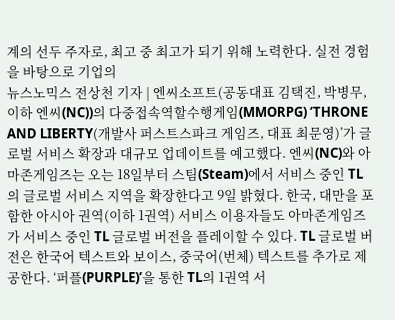계의 선두 주자로, 최고 중 최고가 되기 위해 노력한다. 실전 경험을 바탕으로 기업의
뉴스노믹스 전상천 기자 | 엔씨소프트(공동대표 김택진, 박병무, 이하 엔씨(NC))의 다중접속역할수행게임(MMORPG) ‘THRONE AND LIBERTY(개발사 퍼스트스파크 게임즈, 대표 최문영)’가 글로벌 서비스 확장과 대규모 업데이트를 예고했다. 엔씨(NC)와 아마존게임즈는 오는 18일부터 스팀(Steam)에서 서비스 중인 TL의 글로벌 서비스 지역을 확장한다고 9일 밝혔다. 한국, 대만을 포함한 아시아 권역(이하 1권역) 서비스 이용자들도 아마존게임즈가 서비스 중인 TL 글로벌 버전을 플레이할 수 있다. TL 글로벌 버전은 한국어 텍스트와 보이스, 중국어(번체) 텍스트를 추가로 제공한다. ‘퍼플(PURPLE)’을 통한 TL의 1권역 서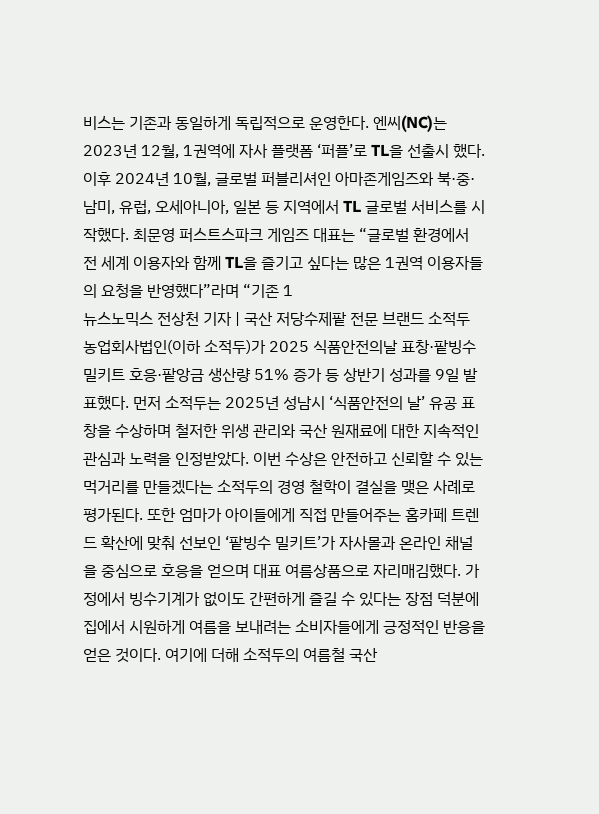비스는 기존과 동일하게 독립적으로 운영한다. 엔씨(NC)는 2023년 12월, 1권역에 자사 플랫폼 ‘퍼플’로 TL을 선출시 했다. 이후 2024년 10월, 글로벌 퍼블리셔인 아마존게임즈와 북·중·남미, 유럽, 오세아니아, 일본 등 지역에서 TL 글로벌 서비스를 시작했다. 최문영 퍼스트스파크 게임즈 대표는 “글로벌 환경에서 전 세계 이용자와 함께 TL을 즐기고 싶다는 많은 1권역 이용자들의 요청을 반영했다”라며 “기존 1
뉴스노믹스 전상천 기자 | 국산 저당수제팥 전문 브랜드 소적두 농업회사법인(이하 소적두)가 2025 식품안전의날 표창·팥빙수 밀키트 호응·팥앙금 생산량 51% 증가 등 상반기 성과를 9일 발표했다. 먼저 소적두는 2025년 성남시 ‘식품안전의 날’ 유공 표창을 수상하며 철저한 위생 관리와 국산 원재료에 대한 지속적인 관심과 노력을 인정받았다. 이번 수상은 안전하고 신뢰할 수 있는 먹거리를 만들겠다는 소적두의 경영 철학이 결실을 맺은 사례로 평가된다. 또한 엄마가 아이들에게 직접 만들어주는 홈카페 트렌드 확산에 맞춰 선보인 ‘팥빙수 밀키트’가 자사몰과 온라인 채널을 중심으로 호응을 얻으며 대표 여름상품으로 자리매김했다. 가정에서 빙수기계가 없이도 간편하게 즐길 수 있다는 장점 덕분에 집에서 시원하게 여름을 보내려는 소비자들에게 긍정적인 반응을 얻은 것이다. 여기에 더해 소적두의 여름철 국산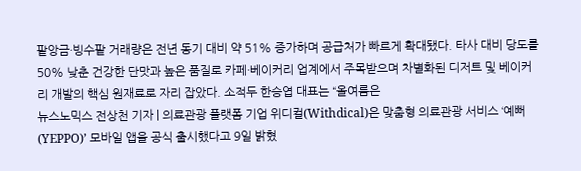팥앙금·빙수팥 거래량은 전년 동기 대비 약 51% 증가하며 공급처가 빠르게 확대됐다. 타사 대비 당도를 50% 낮춘 건강한 단맛과 높은 품질로 카페·베이커리 업계에서 주목받으며 차별화된 디저트 및 베이커리 개발의 핵심 원재료로 자리 잡았다. 소적두 한승엽 대표는 “올여름은
뉴스노믹스 전상천 기자 | 의료관광 플랫폼 기업 위디컬(Withdical)은 맞춤형 의료관광 서비스 ‘예뻐(YEPPO)’ 모바일 앱을 공식 출시했다고 9일 밝혔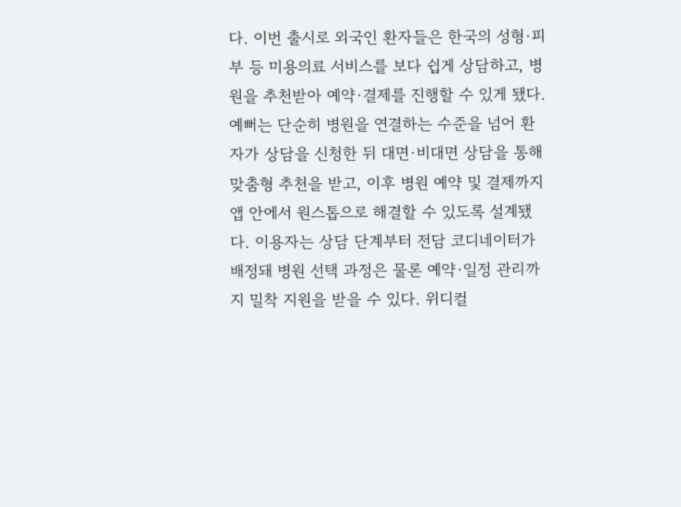다. 이번 출시로 외국인 환자들은 한국의 성형·피부 등 미용의료 서비스를 보다 쉽게 상담하고, 병원을 추천받아 예약·결제를 진행할 수 있게 됐다. 예뻐는 단순히 병원을 연결하는 수준을 넘어 환자가 상담을 신청한 뒤 대면·비대면 상담을 통해 맞춤형 추천을 받고, 이후 병원 예약 및 결제까지 앱 안에서 원스톱으로 해결할 수 있도록 설계됐다. 이용자는 상담 단계부터 전담 코디네이터가 배정돼 병원 선택 과정은 물론 예약·일정 관리까지 밀착 지원을 받을 수 있다. 위디컬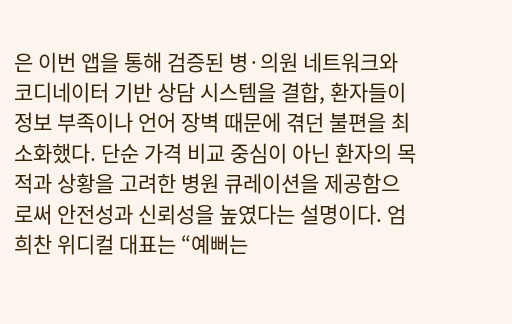은 이번 앱을 통해 검증된 병·의원 네트워크와 코디네이터 기반 상담 시스템을 결합, 환자들이 정보 부족이나 언어 장벽 때문에 겪던 불편을 최소화했다. 단순 가격 비교 중심이 아닌 환자의 목적과 상황을 고려한 병원 큐레이션을 제공함으로써 안전성과 신뢰성을 높였다는 설명이다. 엄희찬 위디컬 대표는 “예뻐는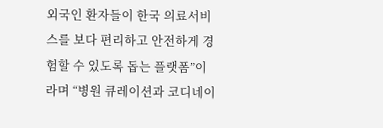외국인 환자들이 한국 의료서비스를 보다 편리하고 안전하게 경험할 수 있도록 돕는 플랫폼”이라며 “병원 큐레이션과 코디네이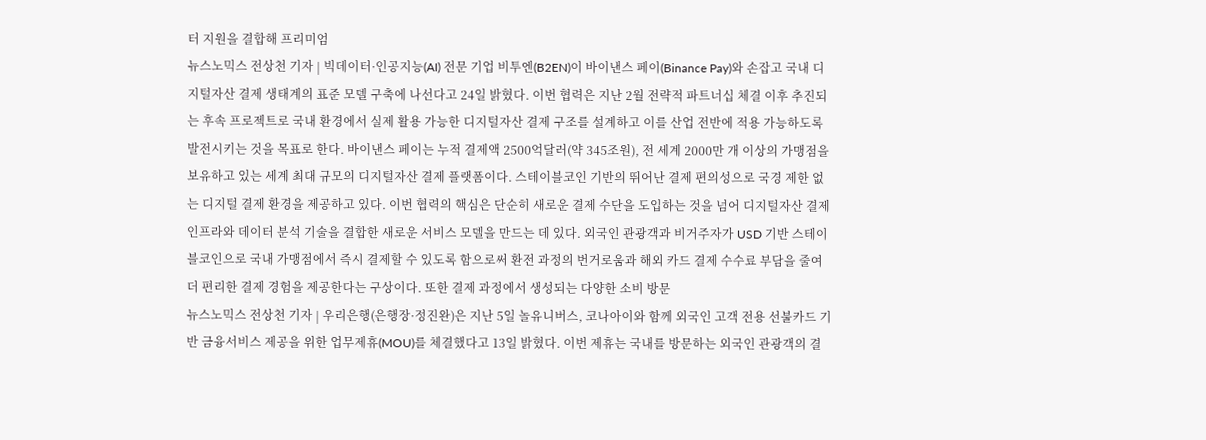터 지원을 결합해 프리미엄
뉴스노믹스 전상천 기자 | 빅데이터·인공지능(AI) 전문 기업 비투엔(B2EN)이 바이낸스 페이(Binance Pay)와 손잡고 국내 디지털자산 결제 생태계의 표준 모델 구축에 나선다고 24일 밝혔다. 이번 협력은 지난 2월 전략적 파트너십 체결 이후 추진되는 후속 프로젝트로 국내 환경에서 실제 활용 가능한 디지털자산 결제 구조를 설계하고 이를 산업 전반에 적용 가능하도록 발전시키는 것을 목표로 한다. 바이낸스 페이는 누적 결제액 2500억달러(약 345조원), 전 세계 2000만 개 이상의 가맹점을 보유하고 있는 세계 최대 규모의 디지털자산 결제 플랫폼이다. 스테이블코인 기반의 뛰어난 결제 편의성으로 국경 제한 없는 디지털 결제 환경을 제공하고 있다. 이번 협력의 핵심은 단순히 새로운 결제 수단을 도입하는 것을 넘어 디지털자산 결제 인프라와 데이터 분석 기술을 결합한 새로운 서비스 모델을 만드는 데 있다. 외국인 관광객과 비거주자가 USD 기반 스테이블코인으로 국내 가맹점에서 즉시 결제할 수 있도록 함으로써 환전 과정의 번거로움과 해외 카드 결제 수수료 부담을 줄여 더 편리한 결제 경험을 제공한다는 구상이다. 또한 결제 과정에서 생성되는 다양한 소비 방문
뉴스노믹스 전상천 기자 | 우리은행(은행장·정진완)은 지난 5일 놀유니버스, 코나아이와 함께 외국인 고객 전용 선불카드 기반 금융서비스 제공을 위한 업무제휴(MOU)를 체결했다고 13일 밝혔다. 이번 제휴는 국내를 방문하는 외국인 관광객의 결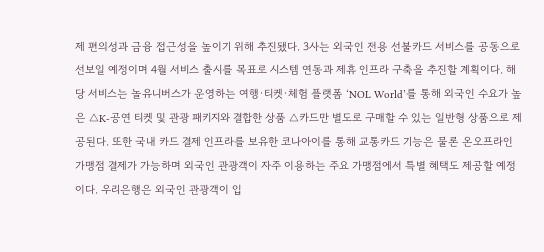제 편의성과 금융 접근성을 높이기 위해 추진됐다. 3사는 외국인 전용 선불카드 서비스를 공동으로 선보일 예정이며 4월 서비스 출시를 목표로 시스템 연동과 제휴 인프라 구축을 추진할 계획이다. 해당 서비스는 놀유니버스가 운영하는 여행·티켓·체험 플랫폼 ‘NOL World’를 통해 외국인 수요가 높은 △K-공연 티켓 및 관광 패키지와 결합한 상품 △카드만 별도로 구매할 수 있는 일반형 상품으로 제공된다. 또한 국내 카드 결제 인프라를 보유한 코나아이를 통해 교통카드 기능은 물론 온오프라인 가맹점 결제가 가능하며 외국인 관광객이 자주 이용하는 주요 가맹점에서 특별 혜택도 제공할 예정이다. 우리은행은 외국인 관광객이 입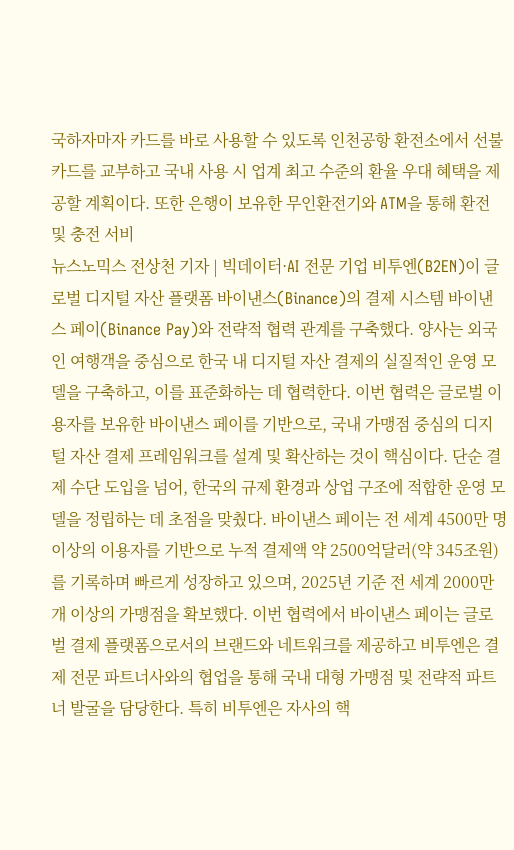국하자마자 카드를 바로 사용할 수 있도록 인천공항 환전소에서 선불카드를 교부하고 국내 사용 시 업계 최고 수준의 환율 우대 혜택을 제공할 계획이다. 또한 은행이 보유한 무인환전기와 ATM을 통해 환전 및 충전 서비
뉴스노믹스 전상천 기자 | 빅데이터·AI 전문 기업 비투엔(B2EN)이 글로벌 디지털 자산 플랫폼 바이낸스(Binance)의 결제 시스템 바이낸스 페이(Binance Pay)와 전략적 협력 관계를 구축했다. 양사는 외국인 여행객을 중심으로 한국 내 디지털 자산 결제의 실질적인 운영 모델을 구축하고, 이를 표준화하는 데 협력한다. 이번 협력은 글로벌 이용자를 보유한 바이낸스 페이를 기반으로, 국내 가맹점 중심의 디지털 자산 결제 프레임워크를 설계 및 확산하는 것이 핵심이다. 단순 결제 수단 도입을 넘어, 한국의 규제 환경과 상업 구조에 적합한 운영 모델을 정립하는 데 초점을 맞췄다. 바이낸스 페이는 전 세계 4500만 명 이상의 이용자를 기반으로 누적 결제액 약 2500억달러(약 345조원)를 기록하며 빠르게 성장하고 있으며, 2025년 기준 전 세계 2000만 개 이상의 가맹점을 확보했다. 이번 협력에서 바이낸스 페이는 글로벌 결제 플랫폼으로서의 브랜드와 네트워크를 제공하고 비투엔은 결제 전문 파트너사와의 협업을 통해 국내 대형 가맹점 및 전략적 파트너 발굴을 담당한다. 특히 비투엔은 자사의 핵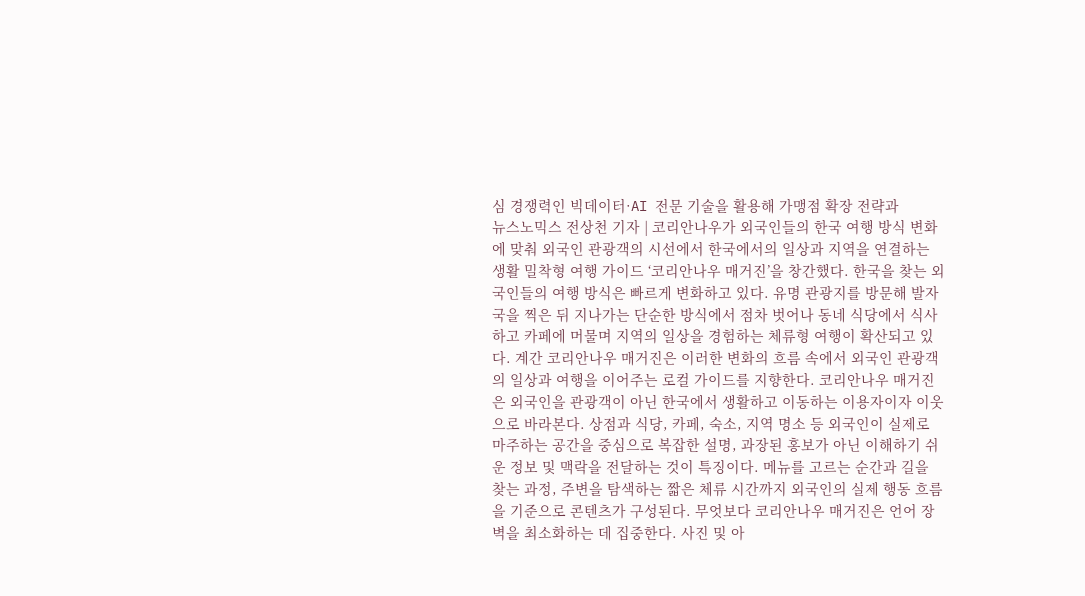심 경쟁력인 빅데이터·AI 전문 기술을 활용해 가맹점 확장 전략과
뉴스노믹스 전상천 기자 | 코리안나우가 외국인들의 한국 여행 방식 변화에 맞춰 외국인 관광객의 시선에서 한국에서의 일상과 지역을 연결하는 생활 밀착형 여행 가이드 ‘코리안나우 매거진’을 창간했다. 한국을 찾는 외국인들의 여행 방식은 빠르게 변화하고 있다. 유명 관광지를 방문해 발자국을 찍은 뒤 지나가는 단순한 방식에서 점차 벗어나 동네 식당에서 식사하고 카페에 머물며 지역의 일상을 경험하는 체류형 여행이 확산되고 있다. 계간 코리안나우 매거진은 이러한 변화의 흐름 속에서 외국인 관광객의 일상과 여행을 이어주는 로컬 가이드를 지향한다. 코리안나우 매거진은 외국인을 관광객이 아닌 한국에서 생활하고 이동하는 이용자이자 이웃으로 바라본다. 상점과 식당, 카페, 숙소, 지역 명소 등 외국인이 실제로 마주하는 공간을 중심으로 복잡한 설명, 과장된 홍보가 아닌 이해하기 쉬운 정보 및 맥락을 전달하는 것이 특징이다. 메뉴를 고르는 순간과 길을 찾는 과정, 주변을 탐색하는 짧은 체류 시간까지 외국인의 실제 행동 흐름을 기준으로 콘텐츠가 구성된다. 무엇보다 코리안나우 매거진은 언어 장벽을 최소화하는 데 집중한다. 사진 및 아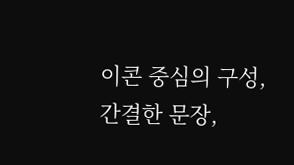이콘 중심의 구성, 간결한 문장,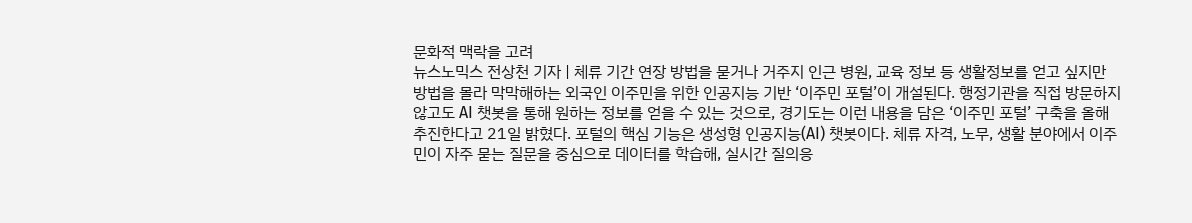문화적 맥락을 고려
뉴스노믹스 전상천 기자 | 체류 기간 연장 방법을 묻거나 거주지 인근 병원, 교육 정보 등 생활정보를 얻고 싶지만 방법을 몰라 막막해하는 외국인 이주민을 위한 인공지능 기반 ‘이주민 포털’이 개설된다. 행정기관을 직접 방문하지 않고도 AI 챗봇을 통해 원하는 정보를 얻을 수 있는 것으로, 경기도는 이런 내용을 담은 ‘이주민 포털’ 구축을 올해 추진한다고 21일 밝혔다. 포털의 핵심 기능은 생성형 인공지능(AI) 챗봇이다. 체류 자격, 노무, 생활 분야에서 이주민이 자주 묻는 질문을 중심으로 데이터를 학습해, 실시간 질의응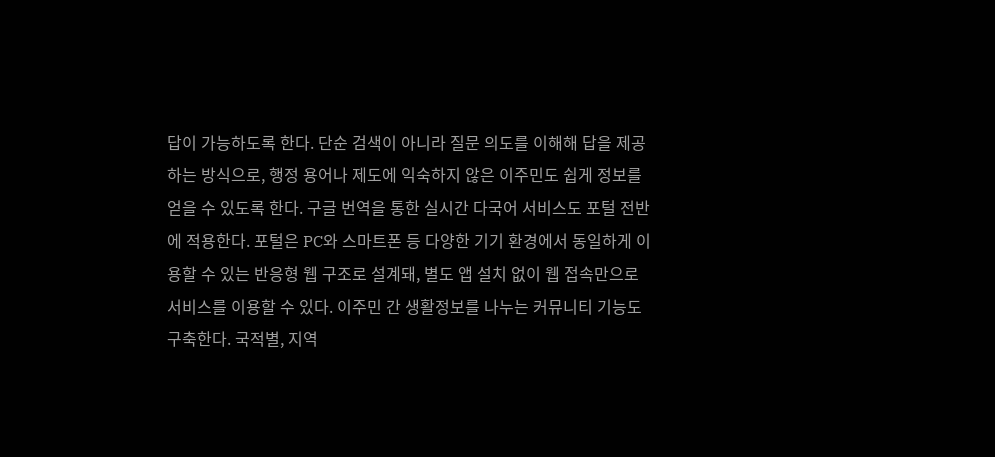답이 가능하도록 한다. 단순 검색이 아니라 질문 의도를 이해해 답을 제공하는 방식으로, 행정 용어나 제도에 익숙하지 않은 이주민도 쉽게 정보를 얻을 수 있도록 한다. 구글 번역을 통한 실시간 다국어 서비스도 포털 전반에 적용한다. 포털은 PC와 스마트폰 등 다양한 기기 환경에서 동일하게 이용할 수 있는 반응형 웹 구조로 설계돼, 별도 앱 설치 없이 웹 접속만으로 서비스를 이용할 수 있다. 이주민 간 생활정보를 나누는 커뮤니티 기능도 구축한다. 국적별, 지역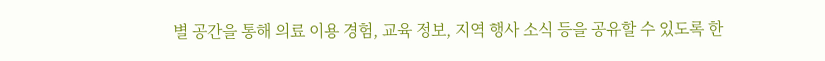별 공간을 통해 의료 이용 경험, 교육 정보, 지역 행사 소식 등을 공유할 수 있도록 한